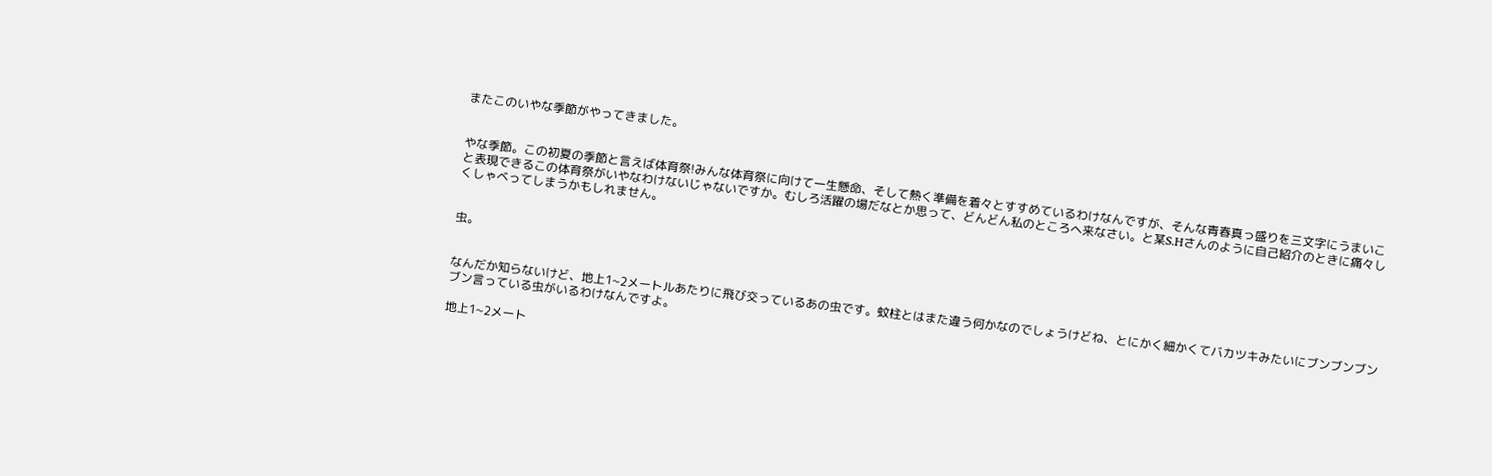またこのいやな季節がやってきました。


やな季節。この初夏の季節と言えば体育祭!みんな体育祭に向けて一生懸命、そして熱く準備を着々とすすめているわけなんですが、そんな青春真っ盛りを三文字にうまいこと表現できるこの体育祭がいやなわけないじゃないですか。むしろ活躍の場だなとか思って、どんどん私のところへ来なさい。と某S.Hさんのように自己紹介のときに痛々しくしゃべってしまうかもしれません。


虫。


なんだか知らないけど、地上1~2メートルあたりに飛び交っているあの虫です。蚊柱とはまた違う何かなのでしょうけどね、とにかく細かくてバカツキみたいにブンブンブンブン言っている虫がいるわけなんですよ。

地上1~2メート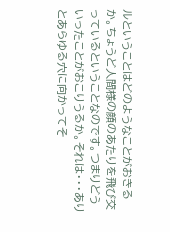ルということはどのようなことがおきるか。ちょうど人間様の顔のあたりを飛び交っているということなのです。つまりどういったことがおこりうるか。それは・・・ありとあらゆる穴に向かってそ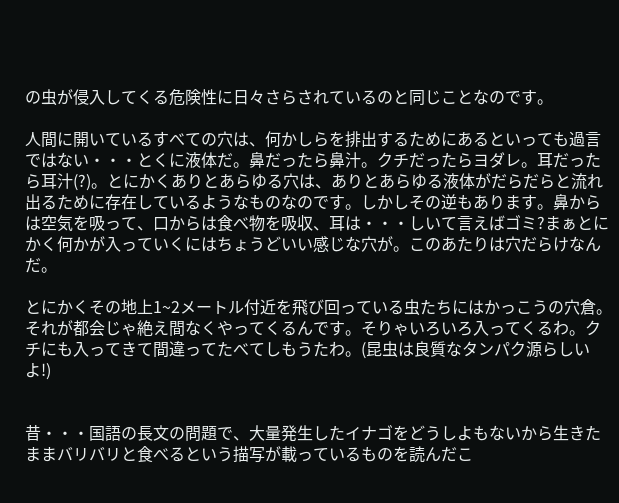の虫が侵入してくる危険性に日々さらされているのと同じことなのです。

人間に開いているすべての穴は、何かしらを排出するためにあるといっても過言ではない・・・とくに液体だ。鼻だったら鼻汁。クチだったらヨダレ。耳だったら耳汁(?)。とにかくありとあらゆる穴は、ありとあらゆる液体がだらだらと流れ出るために存在しているようなものなのです。しかしその逆もあります。鼻からは空気を吸って、口からは食べ物を吸収、耳は・・・しいて言えばゴミ?まぁとにかく何かが入っていくにはちょうどいい感じな穴が。このあたりは穴だらけなんだ。

とにかくその地上1~2メートル付近を飛び回っている虫たちにはかっこうの穴倉。それが都会じゃ絶え間なくやってくるんです。そりゃいろいろ入ってくるわ。クチにも入ってきて間違ってたべてしもうたわ。(昆虫は良質なタンパク源らしいよ!)


昔・・・国語の長文の問題で、大量発生したイナゴをどうしよもないから生きたままバリバリと食べるという描写が載っているものを読んだこ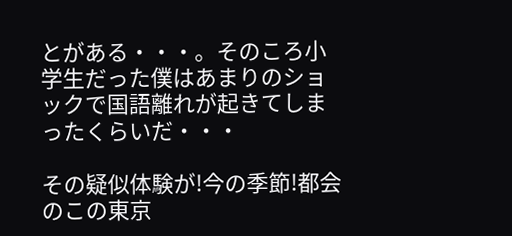とがある・・・。そのころ小学生だった僕はあまりのショックで国語離れが起きてしまったくらいだ・・・

その疑似体験が!今の季節!都会のこの東京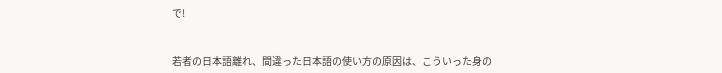で!


若者の日本語離れ、間違った日本語の使い方の原因は、こういった身の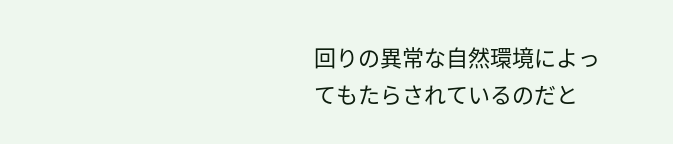回りの異常な自然環境によってもたらされているのだと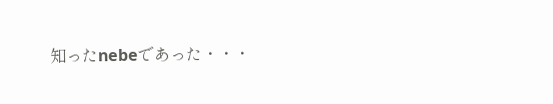知ったnebeであった・・・